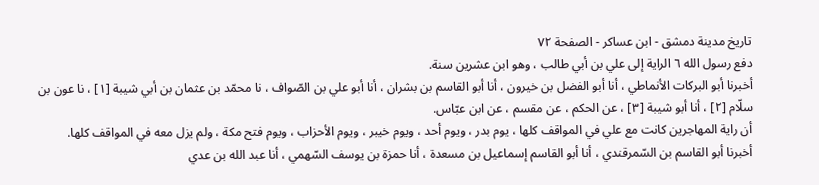تاريخ مدينة دمشق - ابن عساكر - الصفحة ٧٢
دفع رسول الله ٦ الراية إلى علي بن أبي طالب ، وهو ابن عشرين سنة.
أخبرنا أبو البركات الأنماطي ، أنا أبو الفضل بن خيرون ، أنا أبو القاسم بن بشران ، أنا أبو علي بن الصّواف ، نا محمّد بن عثمان بن أبي شيبة [١] ، نا عون بن سلّام [٢] ، أنا أبو شيبة [٣] ، عن الحكم ، عن مقسم ، عن ابن عبّاس.
أن راية المهاجرين كانت مع علي في المواقف كلها ، يوم بدر ، ويوم أحد ، ويوم خيبر ، ويوم الأحزاب ، ويوم فتح مكة ، ولم يزل معه في المواقف كلها.
أخبرنا أبو القاسم بن السّمرقندي ، أنا أبو القاسم إسماعيل بن مسعدة ، أنا حمزة بن يوسف السّهمي ، أنا عبد الله بن عدي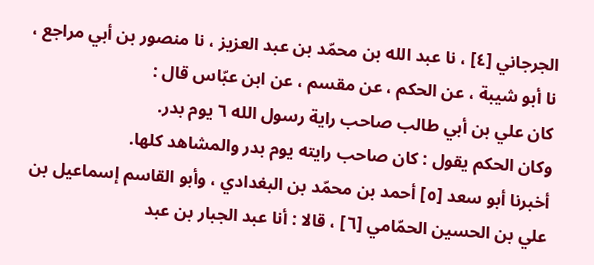الجرجاني [٤] ، نا عبد الله بن محمّد بن عبد العزيز ، نا منصور بن أبي مراجع ، نا أبو شيبة ، عن الحكم ، عن مقسم ، عن ابن عبّاس قال :
كان علي بن أبي طالب صاحب راية رسول الله ٦ يوم بدر.
وكان الحكم يقول : كان صاحب رايته يوم بدر والمشاهد كلها.
أخبرنا أبو سعد [٥] أحمد بن محمّد بن البغدادي ، وأبو القاسم إسماعيل بن علي بن الحسين الحمّامي [٦] ، قالا : أنا عبد الجبار بن عبد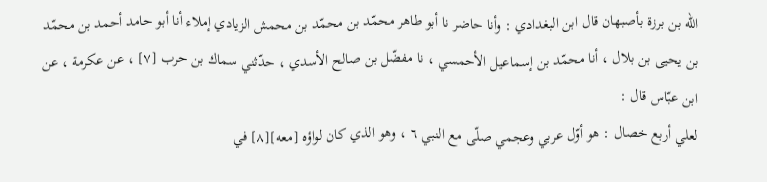الله بن برزة بأصبهان قال ابن البغدادي : وأنا حاضر نا أبو طاهر محمّد بن محمّد بن محمش الزيادي إملاء أنا أبو حامد أحمد بن محمّد بن يحيى بن بلال ، أنا محمّد بن إسماعيل الأحمسي ، نا مفضّل بن صالح الأسدي ، حدّثني سماك بن حرب [٧] ، عن عكرمة ، عن ابن عبّاس قال :
لعلي أربع خصال : هو أوّل عربي وعجمي صلّى مع النبي ٦ ، وهو الذي كان لواؤه [معه][٨] في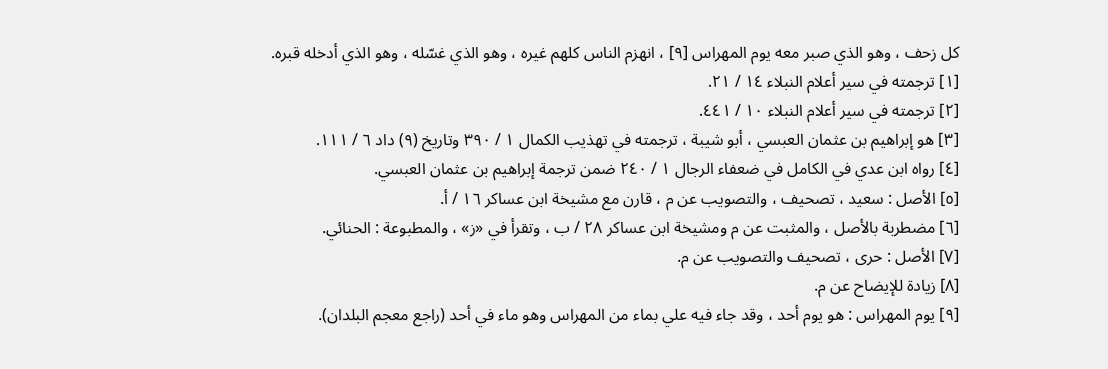كل زحف ، وهو الذي صبر معه يوم المهراس [٩] ، انهزم الناس كلهم غيره ، وهو الذي غسّله ، وهو الذي أدخله قبره.
[١] ترجمته في سير أعلام النبلاء ١٤ / ٢١.
[٢] ترجمته في سير أعلام النبلاء ١٠ / ٤٤١.
[٣] هو إبراهيم بن عثمان العبسي ، أبو شيبة ، ترجمته في تهذيب الكمال ١ / ٣٩٠ وتاريخ (٩) داد ٦ / ١١١.
[٤] رواه ابن عدي في الكامل في ضعفاء الرجال ١ / ٢٤٠ ضمن ترجمة إبراهيم بن عثمان العبسي.
[٥] الأصل : سعيد ، تصحيف ، والتصويب عن م ، قارن مع مشيخة ابن عساكر ١٦ / أ.
[٦] مضطربة بالأصل ، والمثبت عن م ومشيخة ابن عساكر ٢٨ / ب ، وتقرأ في «ز» ، والمطبوعة : الحنائي.
[٧] الأصل : حرى ، تصحيف والتصويب عن م.
[٨] زيادة للإيضاح عن م.
[٩] يوم المهراس : هو يوم أحد ، وقد جاء فيه علي بماء من المهراس وهو ماء في أحد (راجع معجم البلدان).